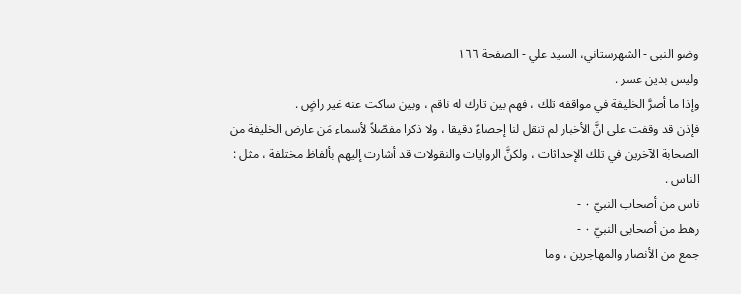وضو النبی - الشهرستاني، السيد علي - الصفحة ١٦٦
وليس بدين عسر .
وإذا ما أصرَّ الخليفة في مواقفه تلك ، فهم بين تارك له ناقم ، وبين ساكت عنه غير راضٍ .
فإذن قد وقفت على انَّ الأخبار لم تنقل لنا إحصاءً دقيقا ، ولا ذكرا مفصّلاً لأسماء مَن عارض الخليفة من الصحابة الآخرين في تلك الإحداثات ، ولكنَّ الروايات والنقولات قد أشارت إليهم بألفاظ مختلفة ، مثل :
الناس .
ناس من أصحاب النبيّ ٠ -
رهط من أصحابى النبيّ ٠ -
جمع من الأنصار والمهاجرين ، وما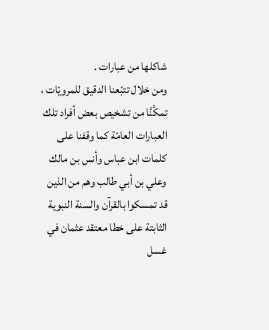شاكلها من عبارات .
ومن خلال تتبّعنا الدقيق للمرويّات ، تمكَّنَّا من تشخيص بعض أفراد تلك العبارات العامّة كما وقفنا على كلمات ابن عباس وأنس بن مالك وعلي بن أبي طالب وهم من الذين قد تمسكوا بالقرآن والسنة النبوية الثابتة على خطا معتقد عثمان في غسل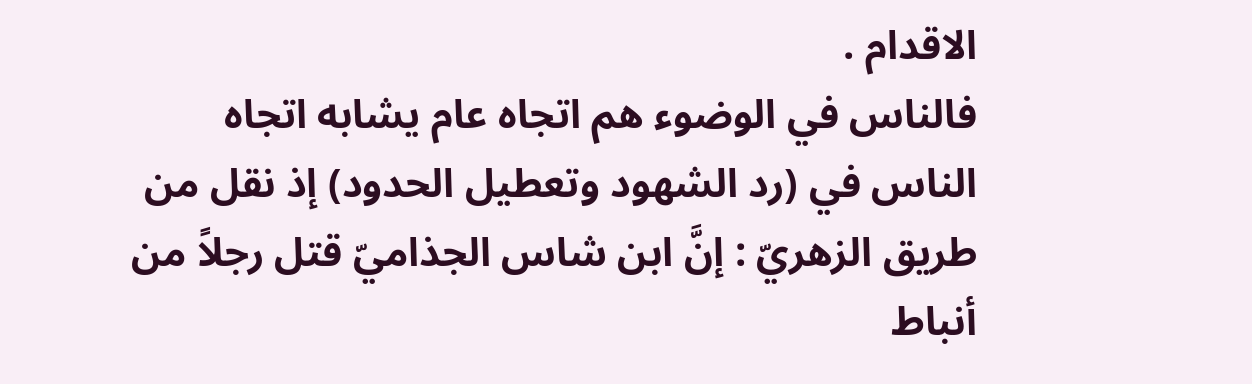الاقدام .
فالناس في الوضوء هم اتجاه عام يشابه اتجاه الناس في (رد الشهود وتعطيل الحدود) إذ نقل من طريق الزهريّ : إنَّ ابن شاس الجذاميّ قتل رجلاً من أنباط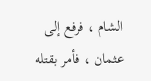الشام ، فرفع إلى عثمان ، فأمر بقتله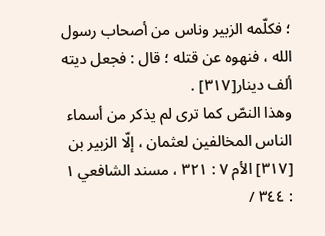؛ فكلّمه الزبير وناس من أصحاب رسول الله ، فنهوه عن قتله ؛ قال : فجعل ديته ألف دينار[٣١٧] .
وهذا النصّ كما ترى لم يذكر من أسماء الناس المخالفين لعثمان ، إلّا الزبير بن
[٣١٧] الأم ٧ : ٣٢١ ، مسند الشافعي ١ : ٣٤٤ /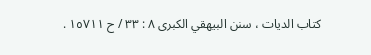كتاب الديات ، سنن البيهقي الكبرى ٨ : ٣٣ / ح ١٥٧١١ .